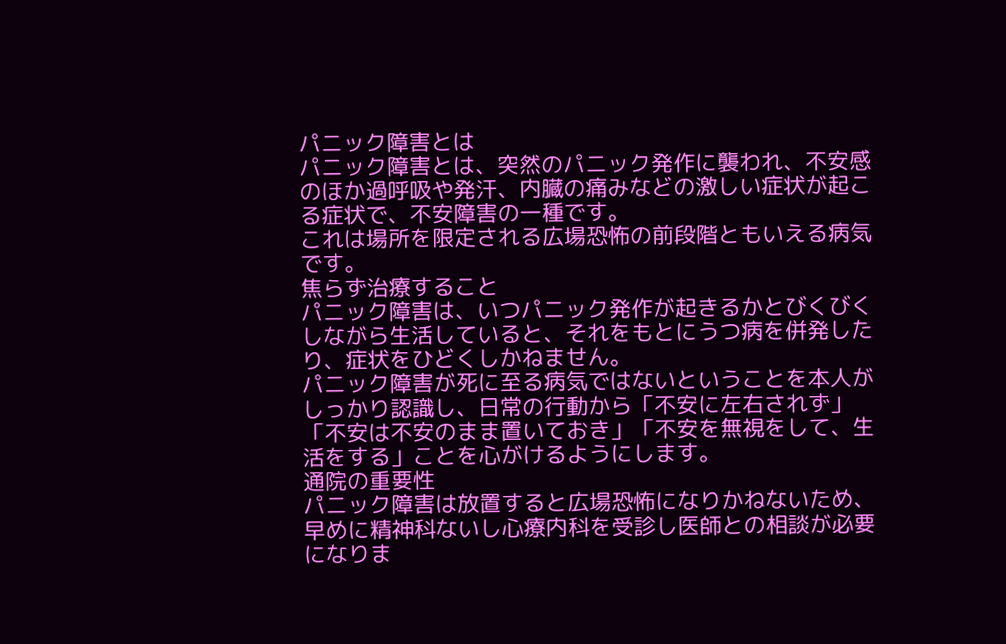パニック障害とは
パニック障害とは、突然のパニック発作に襲われ、不安感のほか過呼吸や発汗、内臓の痛みなどの激しい症状が起こる症状で、不安障害の一種です。
これは場所を限定される広場恐怖の前段階ともいえる病気です。
焦らず治療すること
パニック障害は、いつパニック発作が起きるかとびくびくしながら生活していると、それをもとにうつ病を併発したり、症状をひどくしかねません。
パニック障害が死に至る病気ではないということを本人がしっかり認識し、日常の行動から「不安に左右されず」「不安は不安のまま置いておき」「不安を無視をして、生活をする」ことを心がけるようにします。
通院の重要性
パニック障害は放置すると広場恐怖になりかねないため、早めに精神科ないし心療内科を受診し医師との相談が必要になりま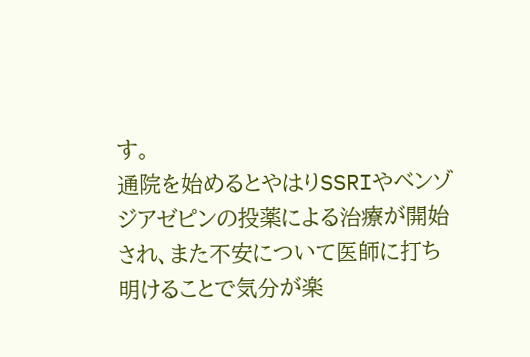す。
通院を始めるとやはりSSRIやベンゾジアゼピンの投薬による治療が開始され、また不安について医師に打ち明けることで気分が楽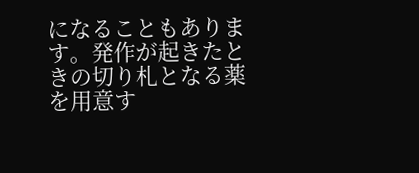になることもあります。発作が起きたときの切り札となる薬を用意す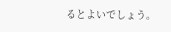るとよいでしょう。